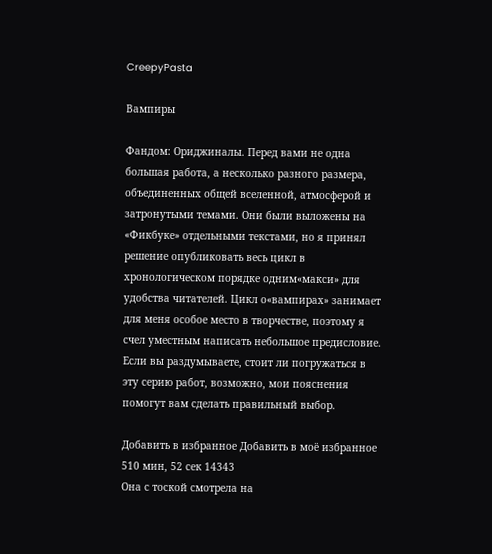CreepyPasta

Вампиры

Фандом: Ориджиналы. Перед вами не одна большая работа, а несколько разного размера, объединенных общей вселенной, атмосферой и затронутыми темами. Они были выложены на «Фикбуке» отдельными текстами, но я принял решение опубликовать весь цикл в хронологическом порядке одним«макси» для удобства читателей. Цикл о«вампирах» занимает для меня особое место в творчестве, поэтому я счел уместным написать небольшое предисловие. Если вы раздумываете, стоит ли погружаться в эту серию работ, возможно, мои пояснения помогут вам сделать правильный выбор.

Добавить в избранное Добавить в моё избранное
510 мин, 52 сек 14343
Она с тоской смотрела на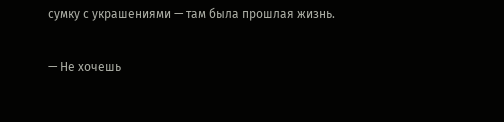сумку с украшениями — там была прошлая жизнь.

— Не хочешь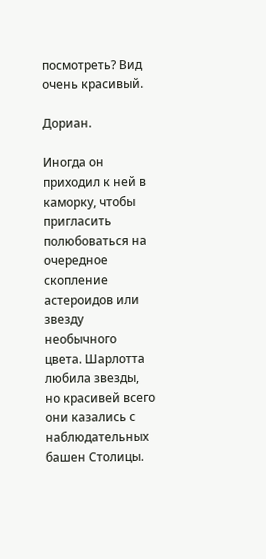посмотреть? Вид очень красивый.

Дориан.

Иногда он приходил к ней в каморку, чтобы пригласить полюбоваться на очередное скопление астероидов или звезду необычного цвета. Шарлотта любила звезды, но красивей всего они казались с наблюдательных башен Столицы.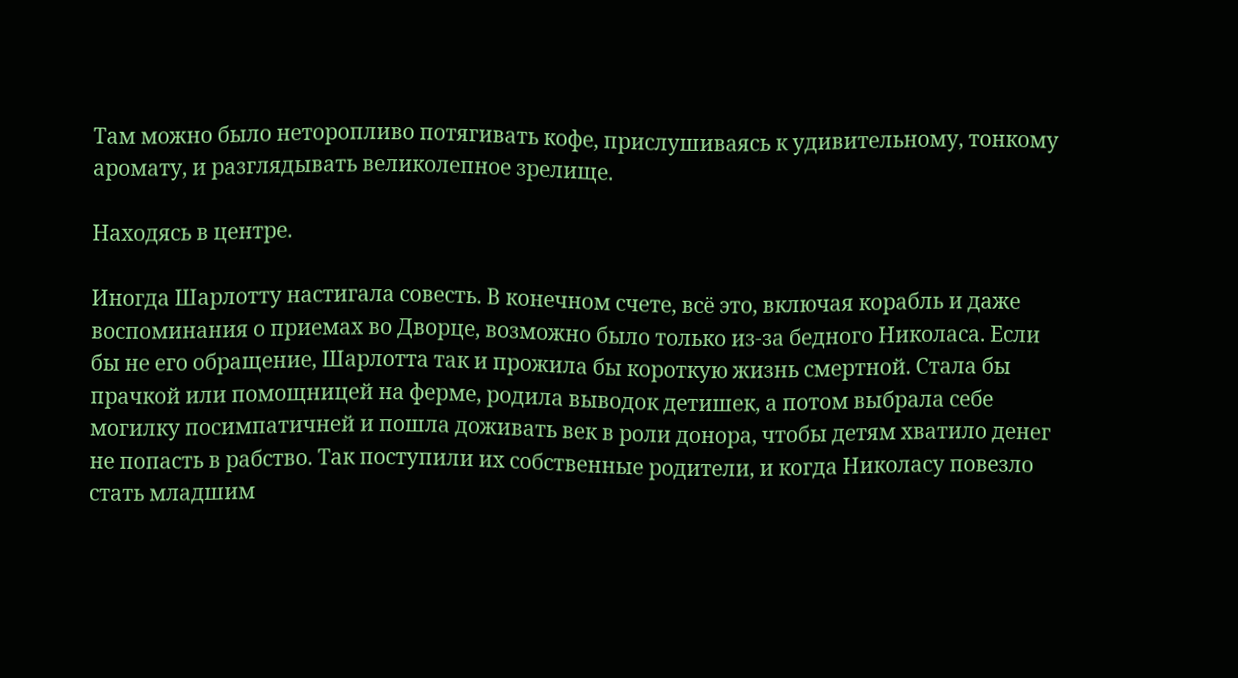Там можно было неторопливо потягивать кофе, прислушиваясь к удивительному, тонкому аромату, и разглядывать великолепное зрелище.

Находясь в центре.

Иногда Шарлотту настигала совесть. В конечном счете, всё это, включая корабль и даже воспоминания о приемах во Дворце, возможно было только из-за бедного Николаса. Если бы не его обращение, Шарлотта так и прожила бы короткую жизнь смертной. Стала бы прачкой или помощницей на ферме, родила выводок детишек, а потом выбрала себе могилку посимпатичней и пошла доживать век в роли донора, чтобы детям хватило денег не попасть в рабство. Так поступили их собственные родители, и когда Николасу повезло стать младшим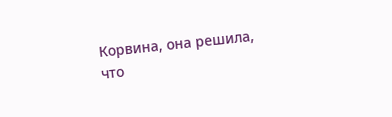Корвина, она решила, что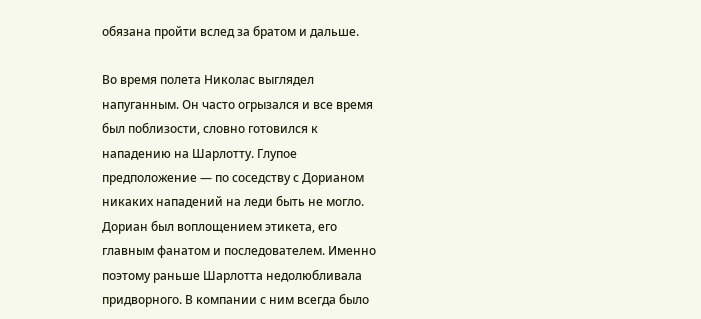обязана пройти вслед за братом и дальше.

Во время полета Николас выглядел напуганным. Он часто огрызался и все время был поблизости, словно готовился к нападению на Шарлотту. Глупое предположение — по соседству с Дорианом никаких нападений на леди быть не могло. Дориан был воплощением этикета, его главным фанатом и последователем. Именно поэтому раньше Шарлотта недолюбливала придворного. В компании с ним всегда было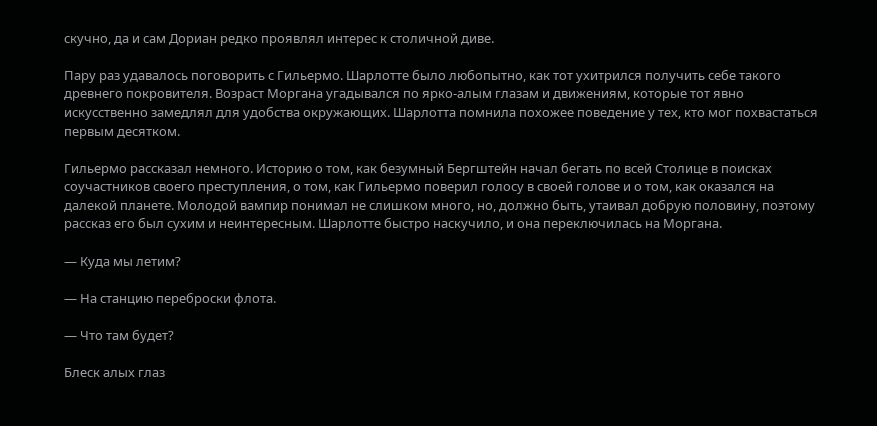скучно, да и сам Дориан редко проявлял интерес к столичной диве.

Пару раз удавалось поговорить с Гильермо. Шарлотте было любопытно, как тот ухитрился получить себе такого древнего покровителя. Возраст Моргана угадывался по ярко-алым глазам и движениям, которые тот явно искусственно замедлял для удобства окружающих. Шарлотта помнила похожее поведение у тех, кто мог похвастаться первым десятком.

Гильермо рассказал немного. Историю о том, как безумный Бергштейн начал бегать по всей Столице в поисках соучастников своего преступления, о том, как Гильермо поверил голосу в своей голове и о том, как оказался на далекой планете. Молодой вампир понимал не слишком много, но, должно быть, утаивал добрую половину, поэтому рассказ его был сухим и неинтересным. Шарлотте быстро наскучило, и она переключилась на Моргана.

— Куда мы летим?

— На станцию переброски флота.

— Что там будет?

Блеск алых глаз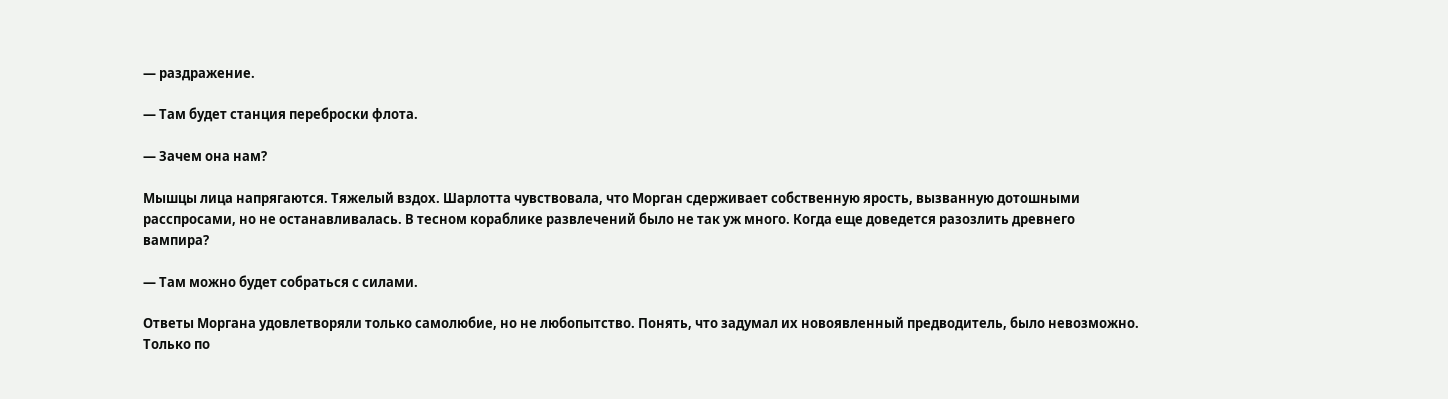— раздражение.

— Там будет станция переброски флота.

— Зачем она нам?

Мышцы лица напрягаются. Тяжелый вздох. Шарлотта чувствовала, что Морган сдерживает собственную ярость, вызванную дотошными расспросами, но не останавливалась. В тесном кораблике развлечений было не так уж много. Когда еще доведется разозлить древнего вампира?

— Там можно будет собраться с силами.

Ответы Моргана удовлетворяли только самолюбие, но не любопытство. Понять, что задумал их новоявленный предводитель, было невозможно. Только по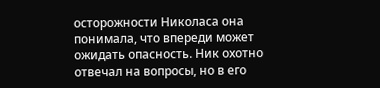осторожности Николаса она понимала, что впереди может ожидать опасность. Ник охотно отвечал на вопросы, но в его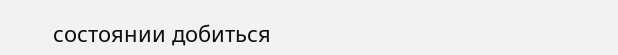состоянии добиться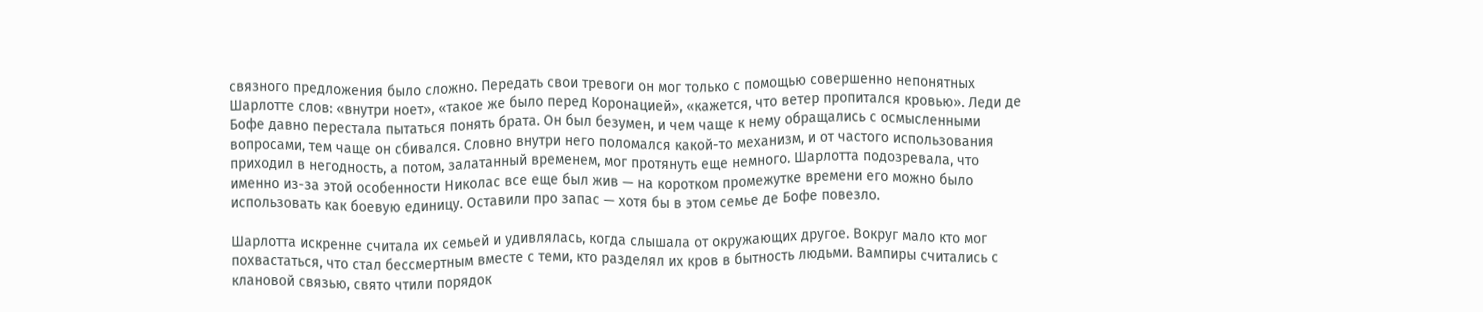связного предложения было сложно. Передать свои тревоги он мог только с помощью совершенно непонятных Шарлотте слов: «внутри ноет», «такое же было перед Коронацией», «кажется, что ветер пропитался кровью». Леди де Бофе давно перестала пытаться понять брата. Он был безумен, и чем чаще к нему обращались с осмысленными вопросами, тем чаще он сбивался. Словно внутри него поломался какой-то механизм, и от частого использования приходил в негодность, а потом, залатанный временем, мог протянуть еще немного. Шарлотта подозревала, что именно из-за этой особенности Николас все еще был жив — на коротком промежутке времени его можно было использовать как боевую единицу. Оставили про запас — хотя бы в этом семье де Бофе повезло.

Шарлотта искренне считала их семьей и удивлялась, когда слышала от окружающих другое. Вокруг мало кто мог похвастаться, что стал бессмертным вместе с теми, кто разделял их кров в бытность людьми. Вампиры считались с клановой связью, свято чтили порядок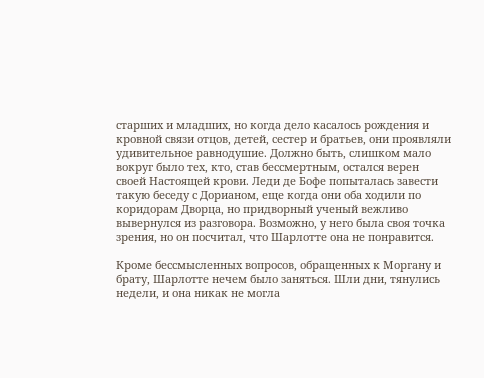старших и младших, но когда дело касалось рождения и кровной связи отцов, детей, сестер и братьев, они проявляли удивительное равнодушие. Должно быть, слишком мало вокруг было тех, кто, став бессмертным, остался верен своей Настоящей крови. Леди де Бофе попыталась завести такую беседу с Дорианом, еще когда они оба ходили по коридорам Дворца, но придворный ученый вежливо вывернулся из разговора. Возможно, у него была своя точка зрения, но он посчитал, что Шарлотте она не понравится.

Кроме бессмысленных вопросов, обращенных к Моргану и брату, Шарлотте нечем было заняться. Шли дни, тянулись недели, и она никак не могла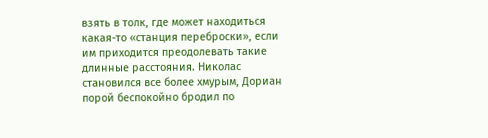взять в толк, где может находиться какая-то «станция переброски», если им приходится преодолевать такие длинные расстояния. Николас становился все более хмурым, Дориан порой беспокойно бродил по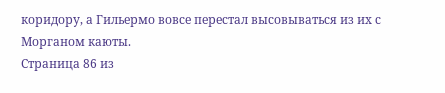коридору, а Гильермо вовсе перестал высовываться из их с Морганом каюты.
Страница 86 из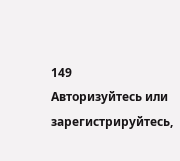149
Авторизуйтесь или зарегистрируйтесь,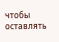чтобы оставлять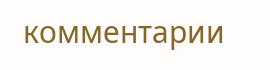комментарии